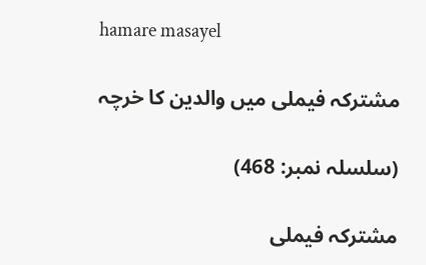hamare masayel

مشترکہ فیملی میں والدین کا خرچہ

(سلسلہ نمبر: 468)

مشترکہ فیملی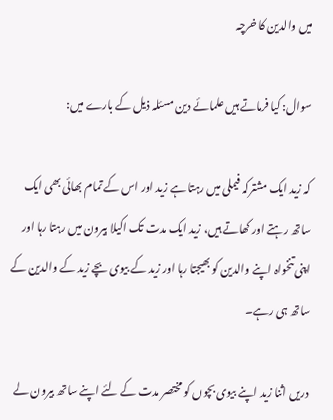میں والدین کا خرچہ

سوال: کیا فرماتے ہیں علمائے دین مسئلہ ذیل کے بارے میں:

کہ زید ایک مشترکہ فیملی میں رہتا ہے زید اور اس کے تمام بھائی بھی ایک ساتھ رہتے اور کھاتے ہیں، زید ایک مدت تک اکیلا بیرون میں رہتا رہا اور اپنی تنخواہ اپنے والدین کو بھیجتا رہا اور زید کے بیوی بچے زید کے والدین کے ساتھ ہی رہے۔

دریں اثنا زید اپنے بیوی بچوں کو مختصر مدت کے لئے اپنے ساتھ بیرون لے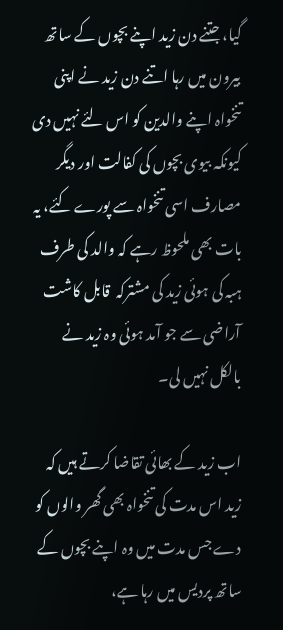گیا، جتنے دن زید اپنے بچوں کے ساتھ بیرون میں رہا اتنے دن زید نے اپنی تنخواہ اپنے والدین کو اس لئے نہیں دی کیونکہ بیوی بچوں کی کفالت اور دیگر مصارف اسی تنخواہ سے پورے کئے، یہ بات بھی ملحوظ رہے کہ والد کی طرف ہبہ کی ہوئی زید کی مشترکہ  قابل کاشت آراضی سے جو آمد ہوئی وہ زید نے بالکل نہیں لی۔

اب زید کے بھائی تقاضا کرتے ہیں کہ زید اس مدت کی تنخواہ بھی گھر والوں کو دے جس مدت میں وہ اپنے بچوں کے ساتھ پردیس میں رہا ہے،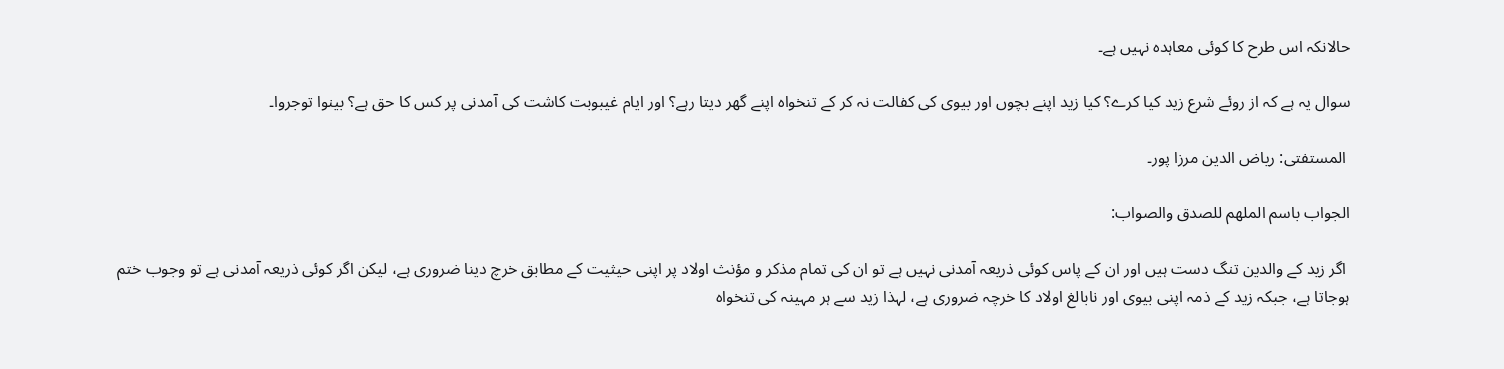حالانکہ اس طرح کا کوئی معاہدہ نہیں ہے۔

سوال یہ ہے کہ از روئے شرع زید کیا کرے؟ کیا زید اپنے بچوں اور بیوی کی کفالت نہ کر کے تنخواہ اپنے گھر دیتا رہے؟ اور ایام غیبوبت کاشت کی آمدنی پر کس کا حق ہے؟ بینوا توجروا۔

 المستفتی: ریاض الدین مرزا پور۔

الجواب باسم الملھم للصدق والصواب:

 اگر زید کے والدین تنگ دست ہیں اور ان کے پاس کوئی ذریعہ آمدنی نہیں ہے تو ان کی تمام مذکر و مؤنث اولاد پر اپنی حیثیت کے مطابق خرچ دینا ضروری ہے، لیکن اگر کوئی ذریعہ آمدنی ہے تو وجوب ختم ہوجاتا ہے، جبکہ زید کے ذمہ اپنی بیوی اور نابالغ اولاد کا خرچہ ضروری ہے، لہذا زید سے ہر مہینہ کی تنخواہ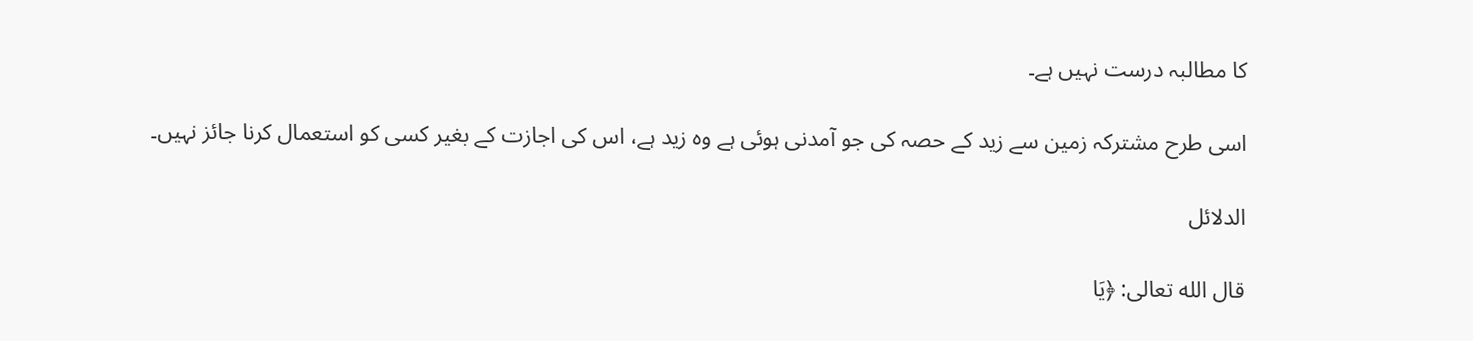کا مطالبہ درست نہیں ہے۔

اسی طرح مشترکہ زمین سے زید کے حصہ کی جو آمدنی ہوئی ہے وہ زید ہے، اس کی اجازت کے بغیر کسی کو استعمال کرنا جائز نہیں۔

الدلائل

قال الله تعالى: ﴿يَا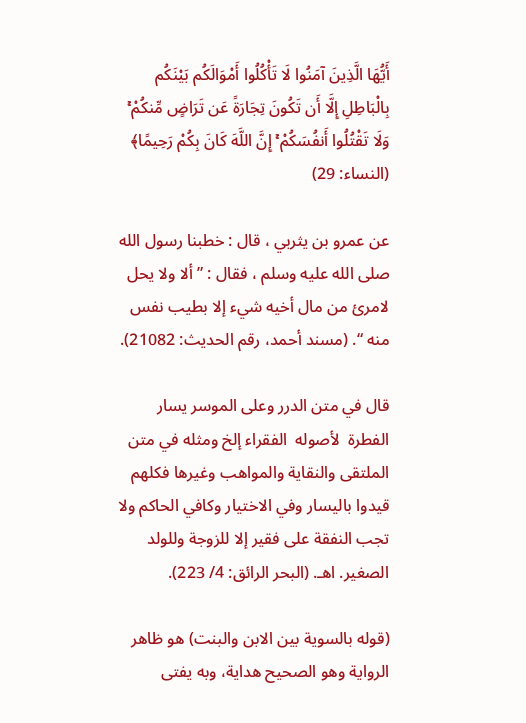أَيُّهَا الَّذِينَ آمَنُوا لَا تَأْكُلُوا أَمْوَالَكُم بَيْنَكُم بِالْبَاطِلِ إِلَّا أَن تَكُونَ تِجَارَةً عَن تَرَاضٍ مِّنكُمْ ۚ وَلَا تَقْتُلُوا أَنفُسَكُمْ ۚ إِنَّ اللَّهَ كَانَ بِكُمْ رَحِيمًا﴾ (النساء: 29)

عن عمرو بن يثربي ، قال : خطبنا رسول الله صلى الله عليه وسلم ، فقال : ” ألا ولا يحل لامرئ من مال أخيه شيء إلا بطيب نفس منه “. (مسند أحمد، رقم الحديث: 21082).

قال في متن الدرر وعلى الموسر يسار الفطرة  لأصوله  الفقراء إلخ ومثله في متن الملتقى والنقاية والمواهب وغيرها فكلهم قيدوا باليسار وفي الاختيار وكافي الحاكم ولا تجب النفقة على فقير إلا للزوجة وللولد الصغير. اهـ. (البحر الرائق: 4/ 223).

(قوله بالسوية بين الابن والبنت) هو ظاهر الرواية وهو الصحيح هداية، وبه يفتى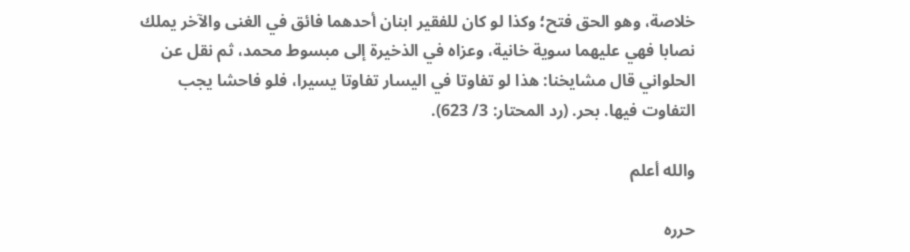خلاصة، وهو الحق فتح؛ وكذا لو كان للفقير ابنان أحدهما فائق في الغنى والآخر يملك نصابا فهي عليهما سوية خانية، وعزاه في الذخيرة إلى مبسوط محمد، ثم نقل عن الحلواني قال مشايخنا: هذا لو تفاوتا في اليسار تفاوتا يسيرا، فلو فاحشا يجب التفاوت فيها. بحر. (رد المحتار: 3/ 623).

والله أعلم

حرره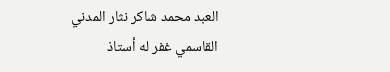العبد محمد شاکر نثار المدني القاسمي غفر له أستاذ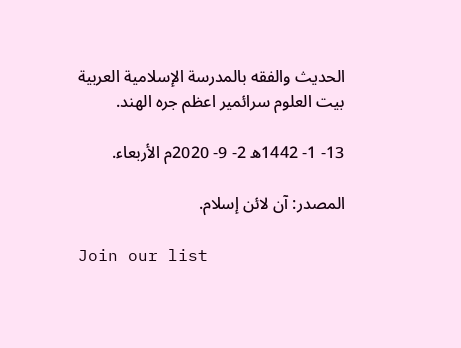الحديث والفقه بالمدرسة الإسلامية العربية بيت العلوم سرائمير اعظم جره الهند.

13- 1- 1442ھ 2- 9- 2020م الأربعاء.

المصدر: آن لائن إسلام.

Join our list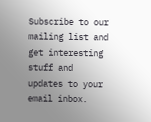Subscribe to our mailing list and get interesting stuff and updates to your email inbox.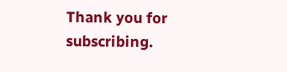Thank you for subscribing.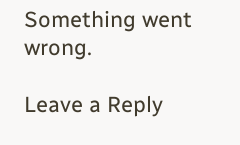Something went wrong.

Leave a Reply